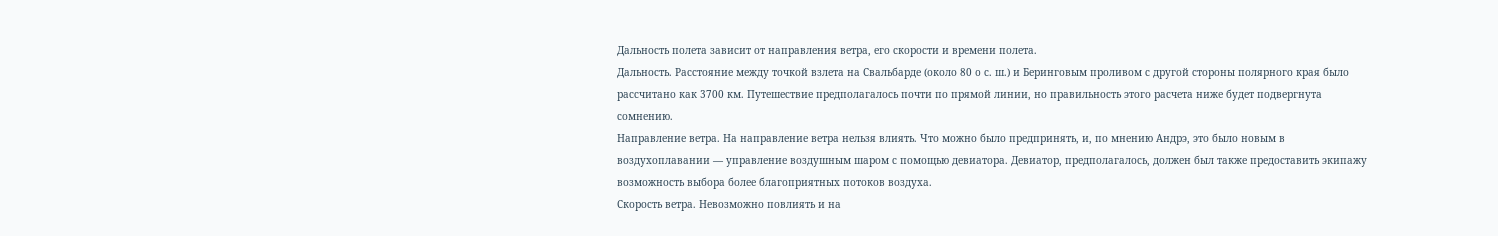Дальность полета зависит от направления ветра, его скорости и времени полета.
Дальность. Расстояние между точкой взлета на Свальбарде (около 80 o с. ш.) и Беринговым проливом с другой стороны полярного края было рассчитано как 3700 км. Путешествие предполагалось почти по прямой линии, но правильность этого расчета ниже будет подвергнута сомнению.
Направление ветра. На направление ветра нельзя влиять. Что можно было предпринять, и, по мнению Андрэ, это было новым в воздухоплавании — управление воздушным шаром с помощью девиатора. Девиатор, предполагалось, должен был также предоставить экипажу возможность выбора более благоприятных потоков воздуха.
Скорость ветра. Невозможно повлиять и на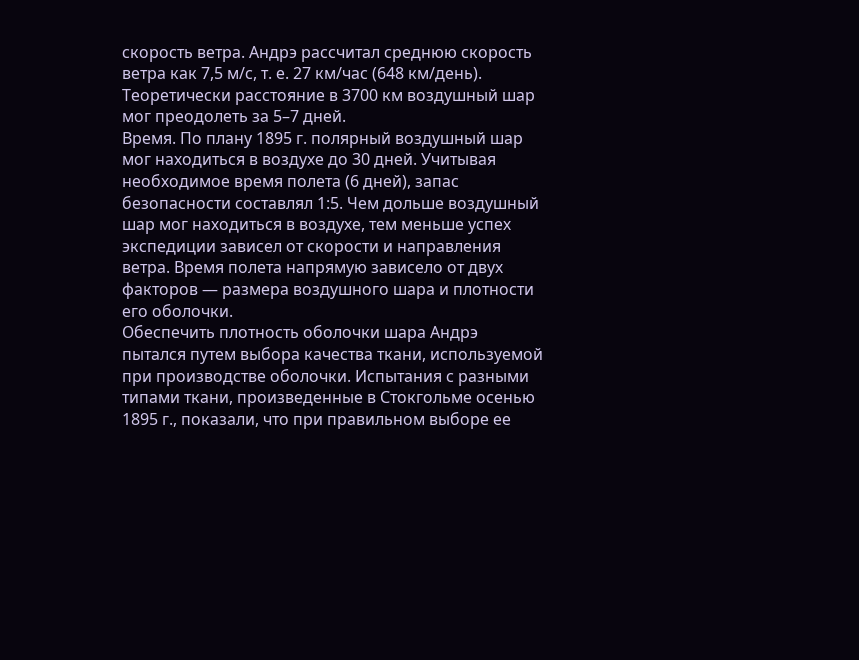скорость ветра. Андрэ рассчитал среднюю скорость ветра как 7,5 м/с, т. е. 27 км/час (648 км/день). Теоретически расстояние в 3700 км воздушный шар мог преодолеть за 5–7 дней.
Время. По плану 1895 г. полярный воздушный шар мог находиться в воздухе до 30 дней. Учитывая необходимое время полета (6 дней), запас безопасности составлял 1:5. Чем дольше воздушный шар мог находиться в воздухе, тем меньше успех экспедиции зависел от скорости и направления ветра. Время полета напрямую зависело от двух факторов — размера воздушного шара и плотности его оболочки.
Обеспечить плотность оболочки шара Андрэ пытался путем выбора качества ткани, используемой при производстве оболочки. Испытания с разными типами ткани, произведенные в Стокгольме осенью 1895 г., показали, что при правильном выборе ее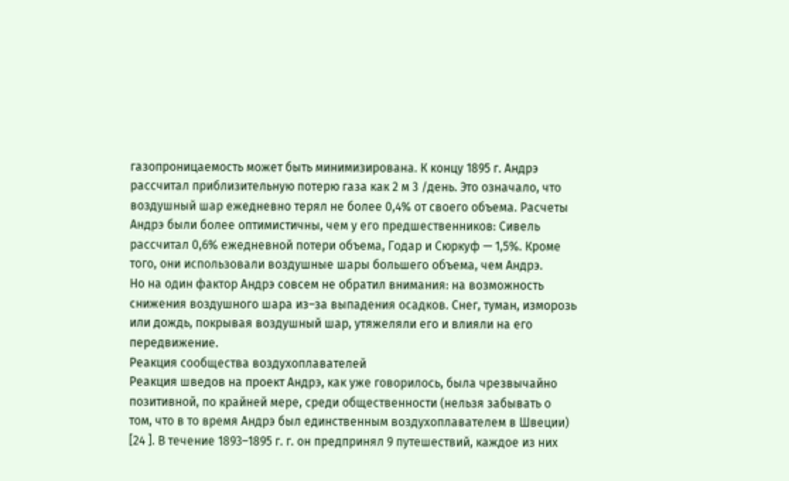газопроницаемость может быть минимизирована. К концу 1895 г. Андрэ рассчитал приблизительную потерю газа как 2 м 3 /день. Это означало, что воздушный шар ежедневно терял не более 0,4% от своего объема. Расчеты Андрэ были более оптимистичны, чем у его предшественников: Сивель рассчитал 0,6% ежедневной потери объема, Годар и Сюркуф — 1,5%. Кроме того, они использовали воздушные шары большего объема, чем Андрэ.
Но на один фактор Андрэ совсем не обратил внимания: на возможность снижения воздушного шара из–за выпадения осадков. Снег, туман, изморозь или дождь, покрывая воздушный шар, утяжеляли его и влияли на его передвижение.
Реакция сообщества воздухоплавателей
Реакция шведов на проект Андрэ, как уже говорилось, была чрезвычайно позитивной, по крайней мере, среди общественности (нельзя забывать о том, что в то время Андрэ был единственным воздухоплавателем в Швеции) [24 ]. В течение 1893–1895 г. г. он предпринял 9 путешествий, каждое из них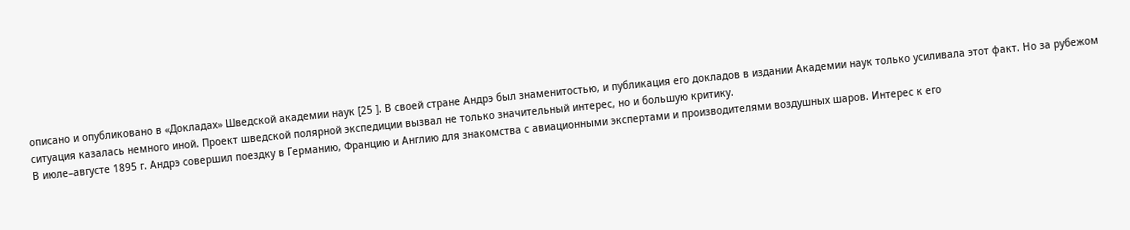описано и опубликовано в «Докладах» Шведской академии наук [25 ]. В своей стране Андрэ был знаменитостью, и публикация его докладов в издании Академии наук только усиливала этот факт. Но за рубежом ситуация казалась немного иной. Проект шведской полярной экспедиции вызвал не только значительный интерес, но и большую критику.
В июле–августе 1895 г. Андрэ совершил поездку в Германию, Францию и Англию для знакомства с авиационными экспертами и производителями воздушных шаров. Интерес к его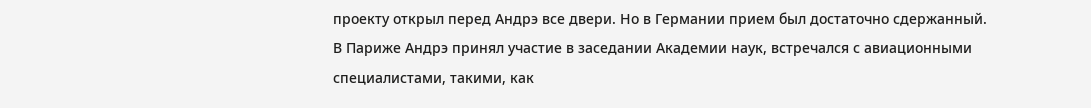проекту открыл перед Андрэ все двери. Но в Германии прием был достаточно сдержанный. В Париже Андрэ принял участие в заседании Академии наук, встречался с авиационными специалистами, такими, как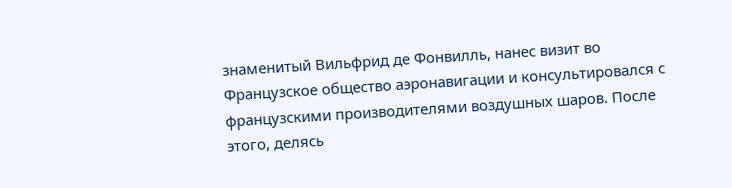знаменитый Вильфрид де Фонвилль, нанес визит во Французское общество аэронавигации и консультировался с французскими производителями воздушных шаров. После этого, делясь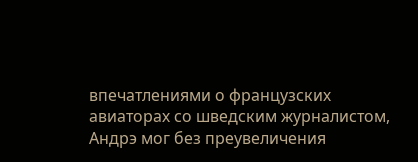впечатлениями о французских авиаторах со шведским журналистом, Андрэ мог без преувеличения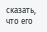сказать, что его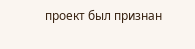проект был признан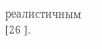реалистичным [26 ].